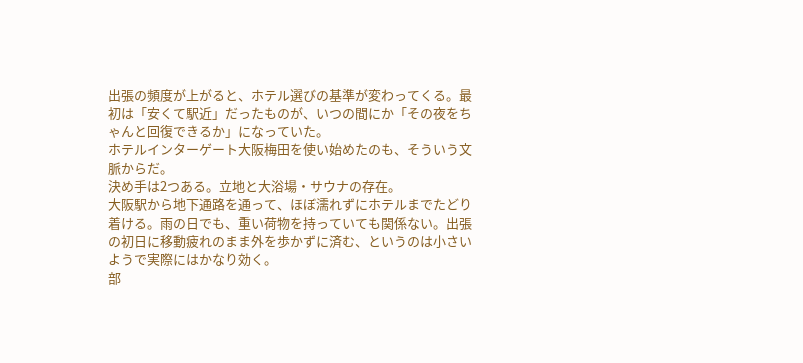出張の頻度が上がると、ホテル選びの基準が変わってくる。最初は「安くて駅近」だったものが、いつの間にか「その夜をちゃんと回復できるか」になっていた。
ホテルインターゲート大阪梅田を使い始めたのも、そういう文脈からだ。
決め手は2つある。立地と大浴場・サウナの存在。
大阪駅から地下通路を通って、ほぼ濡れずにホテルまでたどり着ける。雨の日でも、重い荷物を持っていても関係ない。出張の初日に移動疲れのまま外を歩かずに済む、というのは小さいようで実際にはかなり効く。
部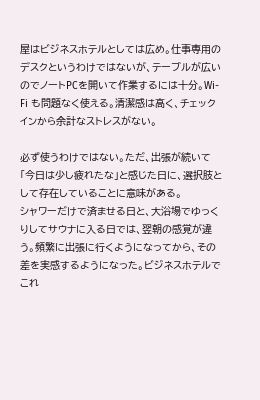屋はビジネスホテルとしては広め。仕事専用のデスクというわけではないが、テーブルが広いのでノートPCを開いて作業するには十分。Wi-Fi も問題なく使える。清潔感は高く、チェックインから余計なストレスがない。

必ず使うわけではない。ただ、出張が続いて「今日は少し疲れたな」と感じた日に、選択肢として存在していることに意味がある。
シャワーだけで済ませる日と、大浴場でゆっくりしてサウナに入る日では、翌朝の感覚が違う。頻繁に出張に行くようになってから、その差を実感するようになった。ビジネスホテルでこれ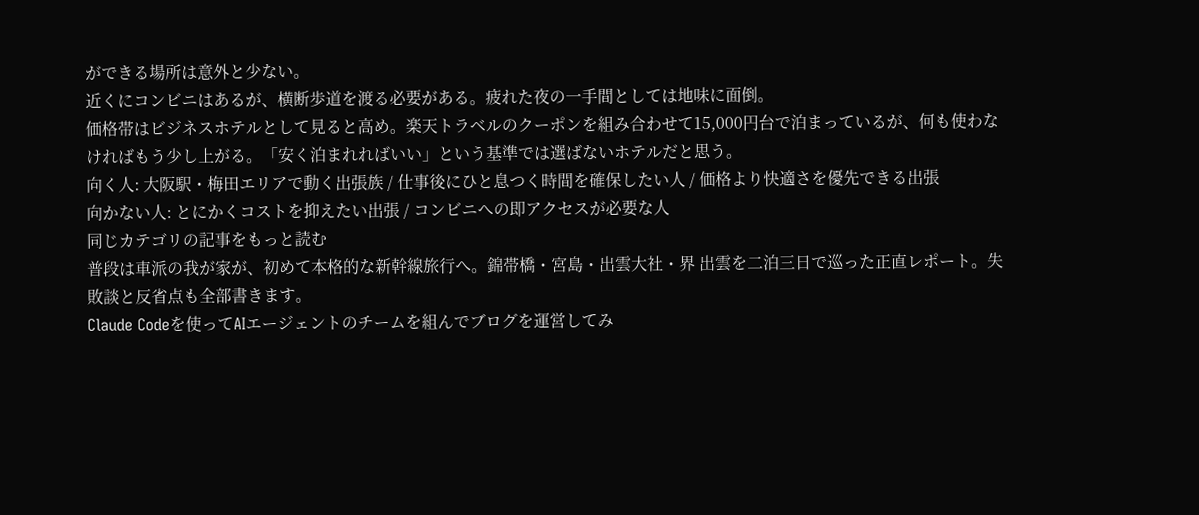ができる場所は意外と少ない。
近くにコンビニはあるが、横断歩道を渡る必要がある。疲れた夜の一手間としては地味に面倒。
価格帯はビジネスホテルとして見ると高め。楽天トラベルのクーポンを組み合わせて15,000円台で泊まっているが、何も使わなければもう少し上がる。「安く泊まれればいい」という基準では選ばないホテルだと思う。
向く人: 大阪駅・梅田エリアで動く出張族 / 仕事後にひと息つく時間を確保したい人 / 価格より快適さを優先できる出張
向かない人: とにかくコストを抑えたい出張 / コンビニへの即アクセスが必要な人
同じカテゴリの記事をもっと読む
普段は車派の我が家が、初めて本格的な新幹線旅行へ。錦帯橋・宮島・出雲大社・界 出雲を二泊三日で巡った正直レポート。失敗談と反省点も全部書きます。
Claude Codeを使ってAIエージェントのチームを組んでブログを運営してみ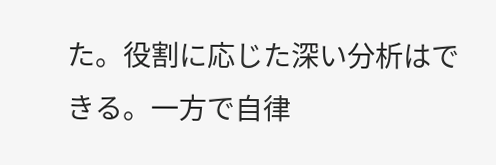た。役割に応じた深い分析はできる。一方で自律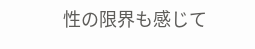性の限界も感じて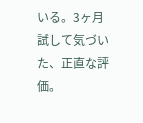いる。3ヶ月試して気づいた、正直な評価。